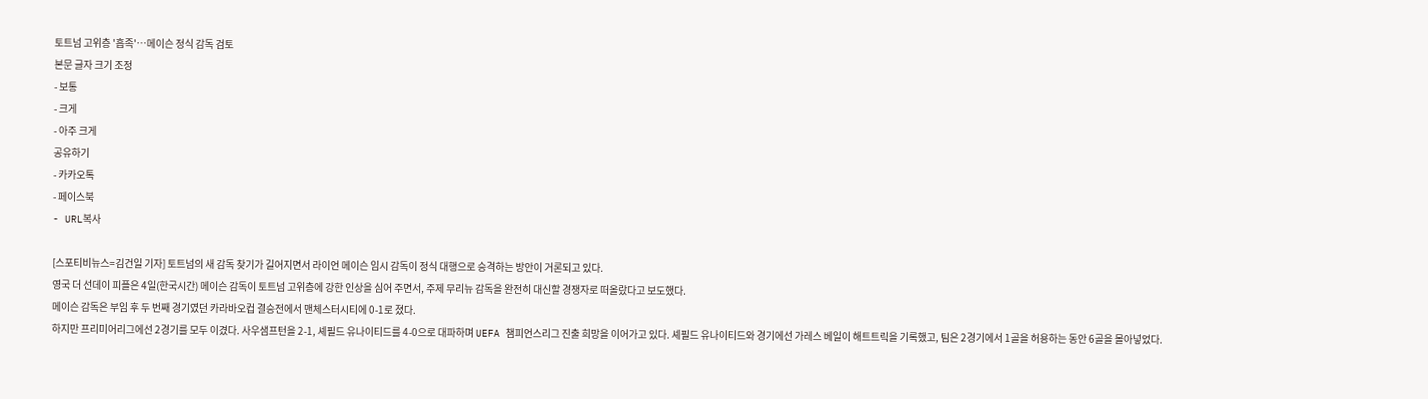토트넘 고위층 '흡족'…메이슨 정식 감독 검토
본문 글자 크기 조정
- 보통
- 크게
- 아주 크게
공유하기
- 카카오톡
- 페이스북
- URL복사

[스포티비뉴스=김건일 기자] 토트넘의 새 감독 찾기가 길어지면서 라이언 메이슨 임시 감독이 정식 대행으로 승격하는 방안이 거론되고 있다.
영국 더 선데이 피플은 4일(한국시간) 메이슨 감독이 토트넘 고위층에 강한 인상을 심어 주면서, 주제 무리뉴 감독을 완전히 대신할 경쟁자로 떠올랐다고 보도했다.
메이슨 감독은 부임 후 두 번째 경기였던 카라바오컵 결승전에서 맨체스터시티에 0-1로 졌다.
하지만 프리미어리그에선 2경기를 모두 이겼다. 사우샘프턴을 2-1, 셰필드 유나이티드를 4-0으로 대파하며 UEFA 챔피언스리그 진출 희망을 이어가고 있다. 셰필드 유나이티드와 경기에선 가레스 베일이 해트트릭을 기록했고, 팀은 2경기에서 1골을 허용하는 동안 6골을 몰아넣었다.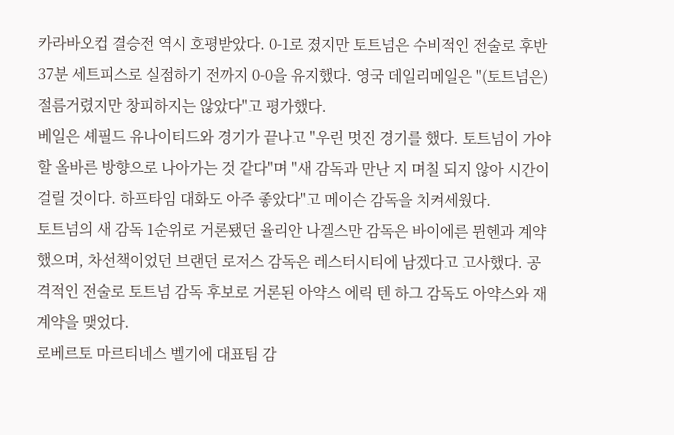카라바오컵 결승전 역시 호평받았다. 0-1로 졌지만 토트넘은 수비적인 전술로 후반 37분 세트피스로 실점하기 전까지 0-0을 유지했다. 영국 데일리메일은 "(토트넘은) 절름거렸지만 창피하지는 않았다"고 평가했다.
베일은 셰필드 유나이티드와 경기가 끝나고 "우린 멋진 경기를 했다. 토트넘이 가야 할 올바른 방향으로 나아가는 것 같다"며 "새 감독과 만난 지 며칠 되지 않아 시간이 걸릴 것이다. 하프타임 대화도 아주 좋았다"고 메이슨 감독을 치켜세웠다.
토트넘의 새 감독 1순위로 거론됐던 율리안 나겔스만 감독은 바이에른 뮌헨과 계약했으며, 차선책이었던 브랜던 로저스 감독은 레스터시티에 남겠다고 고사했다. 공격적인 전술로 토트넘 감독 후보로 거론된 아약스 에릭 텐 하그 감독도 아약스와 재계약을 맺었다.
로베르토 마르티네스 벨기에 대표팀 감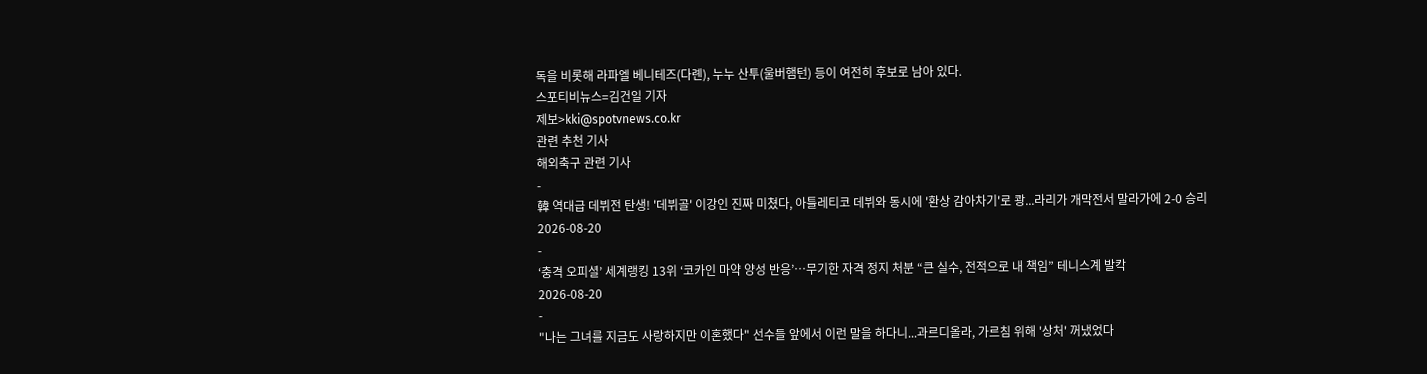독을 비롯해 라파엘 베니테즈(다롄), 누누 산투(울버햄턴) 등이 여전히 후보로 남아 있다.
스포티비뉴스=김건일 기자
제보>kki@spotvnews.co.kr
관련 추천 기사
해외축구 관련 기사
-
韓 역대급 데뷔전 탄생! '데뷔골' 이강인 진짜 미쳤다, 아틀레티코 데뷔와 동시에 '환상 감아차기'로 쾅...라리가 개막전서 말라가에 2-0 승리
2026-08-20
-
‘충격 오피셜’ 세계랭킹 13위 ‘코카인 마약 양성 반응’…무기한 자격 정지 처분 “큰 실수, 전적으로 내 책임” 테니스계 발칵
2026-08-20
-
"나는 그녀를 지금도 사랑하지만 이혼했다" 선수들 앞에서 이런 말을 하다니...과르디올라, 가르침 위해 '상처' 꺼냈었다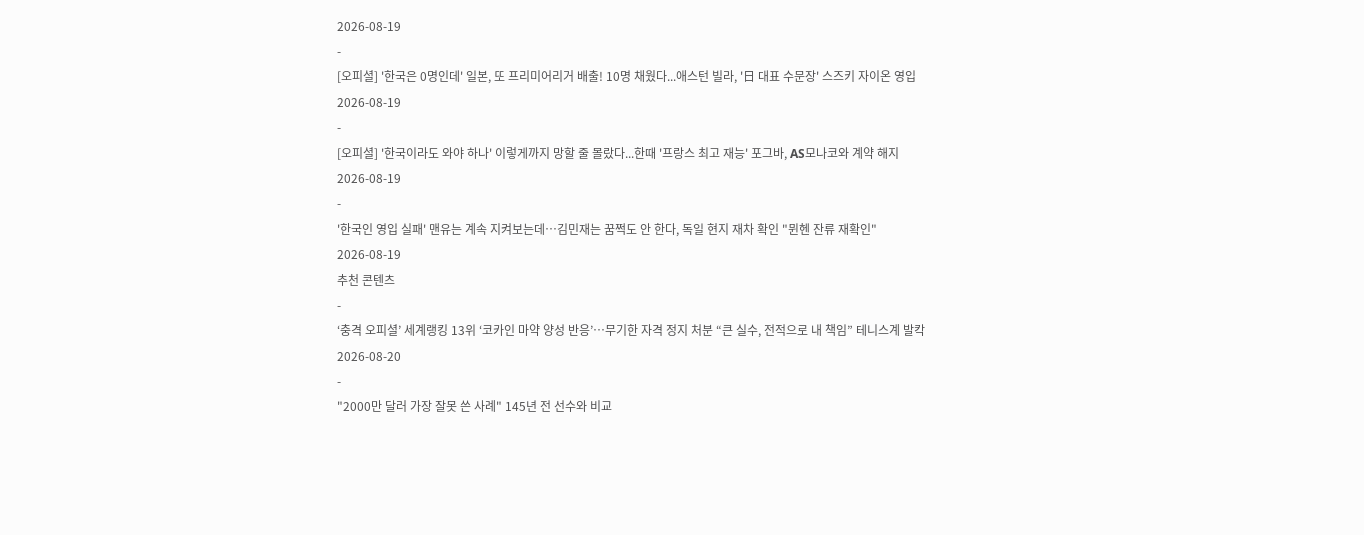2026-08-19
-
[오피셜] '한국은 0명인데' 일본, 또 프리미어리거 배출! 10명 채웠다...애스턴 빌라, '日 대표 수문장' 스즈키 자이온 영입
2026-08-19
-
[오피셜] '한국이라도 와야 하나' 이렇게까지 망할 줄 몰랐다...한때 '프랑스 최고 재능' 포그바, AS모나코와 계약 해지
2026-08-19
-
'한국인 영입 실패' 맨유는 계속 지켜보는데…김민재는 꿈쩍도 안 한다, 독일 현지 재차 확인 "뮌헨 잔류 재확인"
2026-08-19
추천 콘텐츠
-
‘충격 오피셜’ 세계랭킹 13위 ‘코카인 마약 양성 반응’…무기한 자격 정지 처분 “큰 실수, 전적으로 내 책임” 테니스계 발칵
2026-08-20
-
"2000만 달러 가장 잘못 쓴 사례" 145년 전 선수와 비교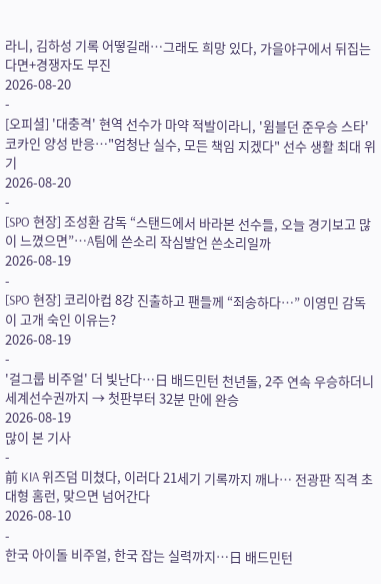라니, 김하성 기록 어떻길래…그래도 희망 있다, 가을야구에서 뒤집는다면+경쟁자도 부진
2026-08-20
-
[오피셜] '대충격' 현역 선수가 마약 적발이라니, '윔블던 준우승 스타' 코카인 양성 반응…"엄청난 실수, 모든 책임 지겠다" 선수 생활 최대 위기
2026-08-20
-
[SPO 현장] 조성환 감독 “스탠드에서 바라본 선수들, 오늘 경기보고 많이 느꼈으면”…A팀에 쓴소리 작심발언 쓴소리일까
2026-08-19
-
[SPO 현장] 코리아컵 8강 진출하고 팬들께 “죄송하다…” 이영민 감독이 고개 숙인 이유는?
2026-08-19
-
'걸그룹 비주얼' 더 빛난다…日 배드민턴 천년돌, 2주 연속 우승하더니 세계선수권까지 → 첫판부터 32분 만에 완승
2026-08-19
많이 본 기사
-
前 KIA 위즈덤 미쳤다, 이러다 21세기 기록까지 깨나… 전광판 직격 초대형 홈런, 맞으면 넘어간다
2026-08-10
-
한국 아이돌 비주얼, 한국 잡는 실력까지…日 배드민턴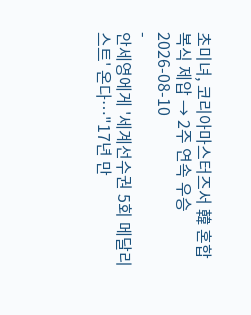초미녀, 코리아마스터즈서 韓 혼합복식 제압 → 2주 연속 우승
2026-08-10
-
안세영에게 '세계선수권 5회 메달리스트' 온다…"17년 만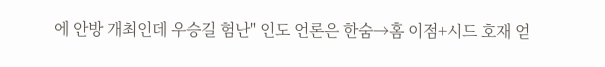에 안방 개최인데 우승길 험난" 인도 언론은 한숨→홈 이점+시드 호재 얻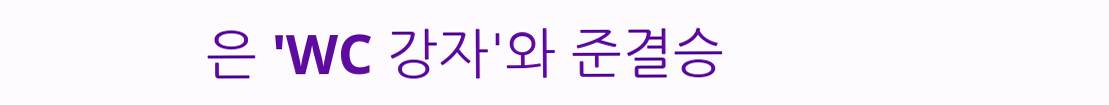은 'WC 강자'와 준결승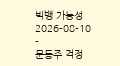빅뱅 가능성
2026-08-10
-
문동주 걱정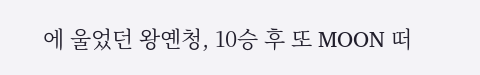에 울었던 왕옌청, 10승 후 또 MOON 떠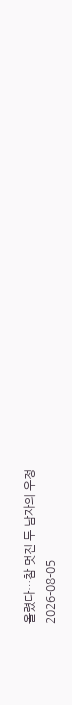올렸다…참 멋진 두 남자의 우정
2026-08-05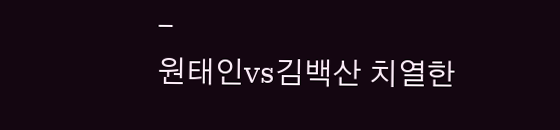-
원태인vs김백산 치열한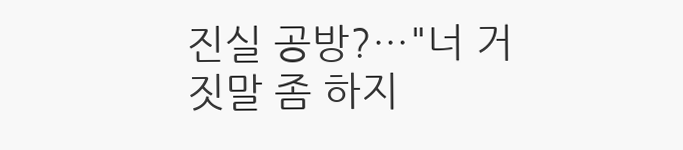진실 공방?…"너 거짓말 좀 하지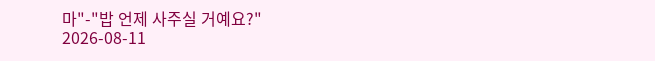마"-"밥 언제 사주실 거예요?"
2026-08-11